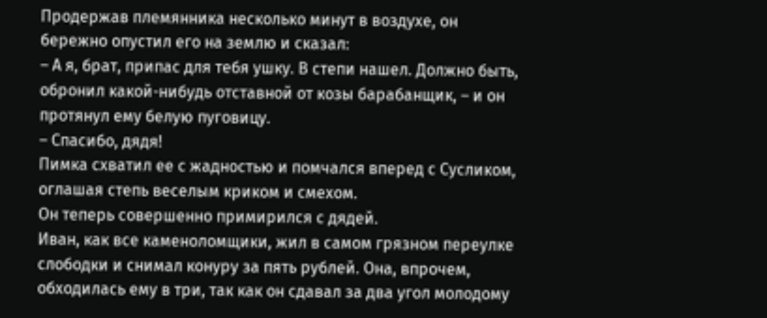Продержав племянника несколько минут в воздухе, он бережно опустил его на землю и сказал:
– А я, брат, припас для тебя ушку. В степи нашел. Должно быть, обронил какой-нибудь отставной от козы барабанщик, – и он протянул ему белую пуговицу.
– Спасибо, дядя!
Пимка схватил ее с жадностью и помчался вперед с Сусликом, оглашая степь веселым криком и смехом.
Он теперь совершенно примирился с дядей.
Иван, как все каменоломщики, жил в самом грязном переулке слободки и снимал конуру за пять рублей. Она, впрочем, обходилась ему в три, так как он сдавал за два угол молодому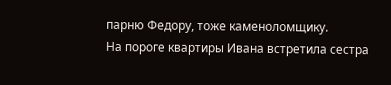парню Федору, тоже каменоломщику.
На пороге квартиры Ивана встретила сестра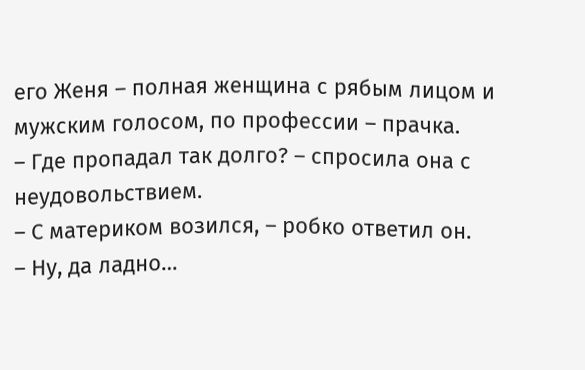его Женя – полная женщина с рябым лицом и мужским голосом, по профессии – прачка.
– Где пропадал так долго? – спросила она с неудовольствием.
– С материком возился, – робко ответил он.
– Ну, да ладно…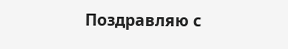Поздравляю с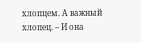хлопцем. А важный хлопец. – И она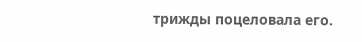трижды поцеловала его.